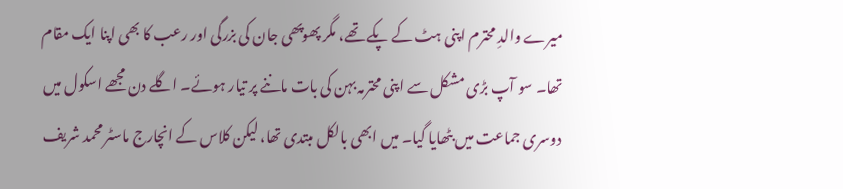میرے والدِ محترم اپنی ہٹ کے پکے تھے، مگر پھوپھی جان کی بزرگی اور رعب کا بھی اپنا ایک مقام تھا۔ سو آپ بڑی مشکل سے اپنی محترمہ بہن کی بات ماننے پر تیار ہوئے۔ اگلے دن مجھے اسکول میں دوسری جماعت میں بٹھایا گیا۔ میں ابھی بالکل مبتدی تھا، لیکن کلاس کے انچارج ماسٹر محمد شریف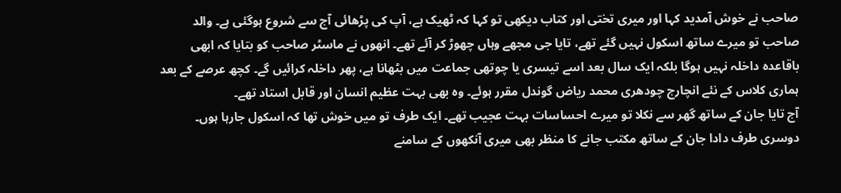صاحب نے خوش آمدید کہا اور میری تختی اور کتاب دیکھی تو کہا کہ ٹھیک ہے، آپ کی پڑھائی آج سے شروع ہوگئی ہے۔ والد صاحب تو میرے ساتھ اسکول نہیں گئے تھے، تایا جی مجھے وہاں چھوڑ کر آئے تھے۔ انھوں نے ماسٹر صاحب کو بتایا کہ ابھی باقاعدہ داخلہ نہیں ہوگا بلکہ ایک سال بعد اسے تیسری یا چوتھی جماعت میں بٹھانا ہے، پھر داخلہ کرائیں گے۔ کچھ عرصے کے بعد ہماری کلاس کے نئے انچارج چودھری محمد ریاض گوندل مقرر ہوئے۔ وہ بھی بہت عظیم انسان اور قابل استاد تھے۔
آج تایا جان کے ساتھ گھر سے نکلا تو میرے احساسات بہت عجیب تھے۔ ایک طرف تو میں خوش تھا کہ اسکول جارہا ہوں۔ دوسری طرف دادا جان کے ساتھ مکتب جانے کا منظر بھی میری آنکھوں کے سامنے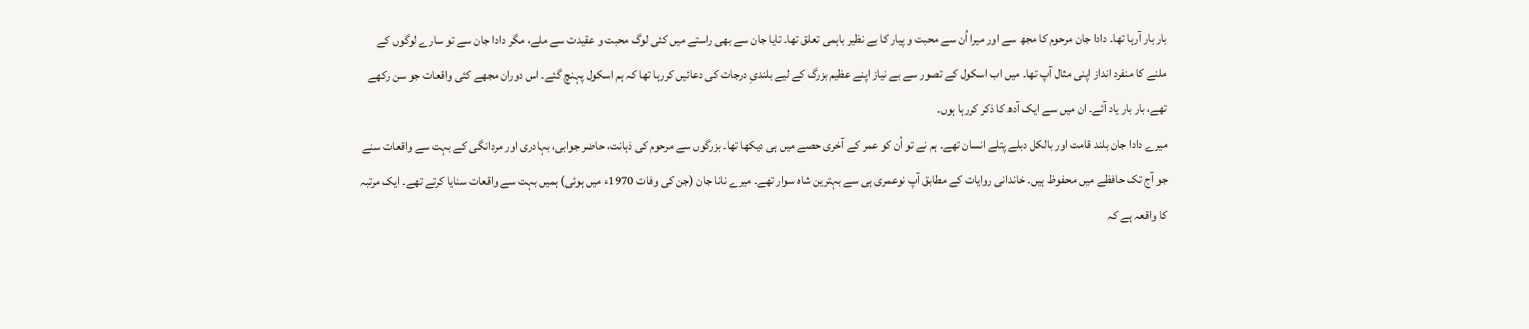بار بار آرہا تھا۔ دادا جان مرحوم کا مجھ سے اور میرا اُن سے محبت و پیار کا بے نظیر باہمی تعلق تھا۔ تایا جان سے بھی راستے میں کئی لوگ محبت و عقیدت سے ملے، مگر دادا جان سے تو سارے لوگوں کے ملنے کا منفرد انداز اپنی مثال آپ تھا۔ میں اب اسکول کے تصور سے بے نیاز اپنے عظیم بزرگ کے لیے بلندیِ درجات کی دعائیں کررہا تھا کہ ہم اسکول پہنچ گئے۔ اس دوران مجھے کئی واقعات جو سن رکھے تھے، بار بار یاد آئے۔ ان میں سے ایک آدھ کا ذکر کررہا ہوں۔
میرے دادا جان بلند قامت اور بالکل دبلے پتلے انسان تھے۔ ہم نے تو اُن کو عمر کے آخری حصے میں ہی دیکھا تھا۔ بزرگوں سے مرحوم کی ذہانت، حاضر جوابی، بہادری اور مردانگی کے بہت سے واقعات سنے جو آج تک حافظے میں محفوظ ہیں۔ خاندانی روایات کے مطابق آپ نوعمری ہی سے بہترین شاہ سوار تھے۔ میرے نانا جان (جن کی وفات 1970ء میں ہوئی) ہمیں بہت سے واقعات سنایا کرتے تھے۔ ایک مرتبہ کا واقعہ ہے کہ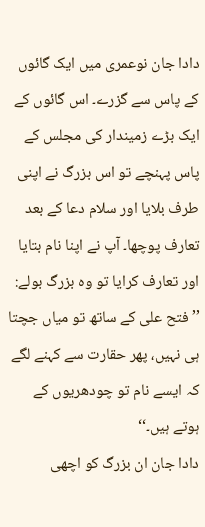دادا جان نوعمری میں ایک گائوں کے پاس سے گزرے۔ اس گائوں کے ایک بڑے زمیندار کی مجلس کے پاس پہنچے تو اس بزرگ نے اپنی طرف بلایا اور سلام دعا کے بعد تعارف پوچھا۔ آپ نے اپنا نام بتایا اور تعارف کرایا تو وہ بزرگ بولے: ’’فتح علی کے ساتھ تو میاں جچتا ہی نہیں، پھر حقارت سے کہنے لگے کہ ایسے نام تو چودھریوں کے ہوتے ہیں۔‘‘
دادا جان ان بزرگ کو اچھی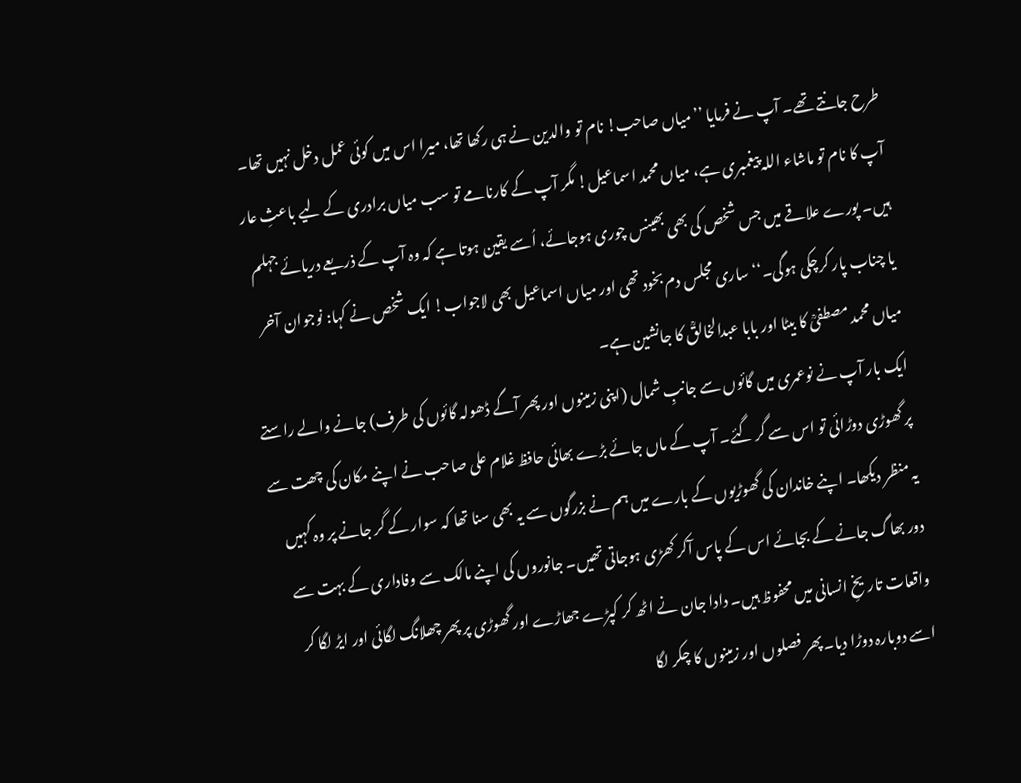طرح جانتے تھے۔ آپ نے فرمایا ’’میاں صاحب! نام تو والدین نے ہی رکھا تھا، میرا اس میں کوئی عمل دخل نہیں تھا۔ آپ کا نام تو ماشاء اللہ پیغمبری ہے، میاں محمد اسماعیل! مگر آپ کے کارنامے تو سب میاں برادری کے لیے باعثِ عار ہیں۔ پورے علاقے میں جس شخص کی بھی بھینس چوری ہوجائے، اُسے یقین ہوتا ہے کہ وہ آپ کے ذریعے دریائے جہلم یا چناب پار کرچکی ہوگی۔‘‘ ساری مجلس دم بخود تھی اور میاں اسماعیل بھی لاجواب! ایک شخص نے کہا: نوجوان آخر میاں محمد مصطفیؒ کا بیٹا اور بابا عبدالخالقؒ کا جانشین ہے۔
ایک بار آپ نے نوعمری میں گائوں سے جانبِ شمال (اپنی زمینوں اور پھر آگے ڈھولہ گائوں کی طرف) جانے والے راستے پر گھوڑی دوڑائی تو اس سے گر گئے۔ آپ کے ماں جائے بڑے بھائی حافظ غلام علی صاحب نے اپنے مکان کی چھت سے یہ منظر دیکھا۔ اپنے خاندان کی گھوڑیوں کے بارے میں ہم نے بزرگوں سے یہ بھی سنا تھا کہ سوار کے گر جانے پر وہ کہیں دور بھاگ جانے کے بجائے اس کے پاس آکر کھڑی ہوجاتی تھیں۔ جانوروں کی اپنے مالک سے وفاداری کے بہت سے واقعات تاریخِ انسانی میں محفوظ ہیں۔ دادا جان نے اٹھ کر کپڑے جھاڑے اور گھوڑی پر پھر چھلانگ لگائی اور ایڑ لگا کر اسے دوبارہ دوڑا دیا۔ پھر فصلوں اور زمینوں کا چکر لگا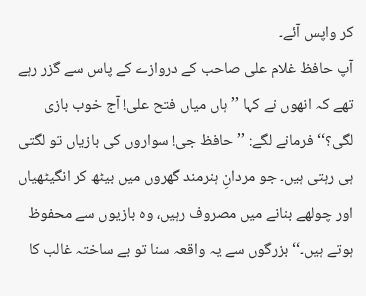کر واپس آئے۔
آپ حافظ غلام علی صاحب کے دروازے کے پاس سے گزر رہے تھے کہ انھوں نے کہا ’’ہاں میاں فتح علی! آج خوب بازی لگی؟‘‘ فرمانے لگے: ’’حافظ جی! سواروں کی بازیاں تو لگتی ہی رہتی ہیں۔ جو مردانِ ہنرمند گھروں میں بیٹھ کر انگیٹھیاں اور چولھے بنانے میں مصروف رہیں، وہ بازیوں سے محفوظ ہوتے ہیں۔‘‘ بزرگوں سے یہ واقعہ سنا تو بے ساختہ غالب کا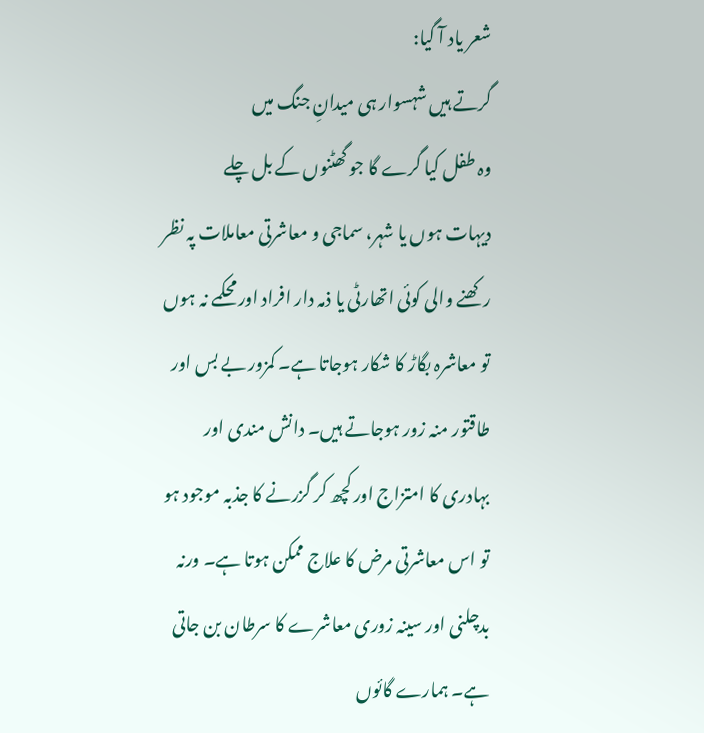شعر یاد آ گیا:
گرتے ہیں شہسوار ہی میدانِ جنگ میں
وہ طفل کیا گرے گا جو گھٹنوں کے بل چلے
دیہات ہوں یا شہر، سماجی و معاشرتی معاملات پہ نظر رکھنے والی کوئی اتھارٹی یا ذمہ دار افراد اور محکمے نہ ہوں تو معاشرہ بگاڑ کا شکار ہوجاتا ہے۔ کمزور بے بس اور طاقتور منہ زور ہوجاتے ہیں۔ دانش مندی اور بہادری کا امتزاج اور کچھ کر گزرنے کا جذبہ موجود ہو تو اس معاشرتی مرض کا علاج ممکن ہوتا ہے۔ ورنہ بدچلنی اور سینہ زوری معاشرے کا سرطان بن جاتی ہے۔ ہمارے گائوں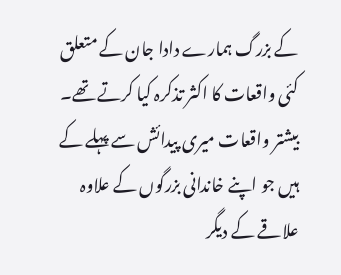کے بزرگ ہمارے دادا جان کے متعلق کئی واقعات کا اکثر تذکرہ کیا کرتے تھے۔ بیشتر واقعات میری پیدائش سے پہلے کے ہیں جو اپنے خاندانی بزرگوں کے علاوہ علاقے کے دیگر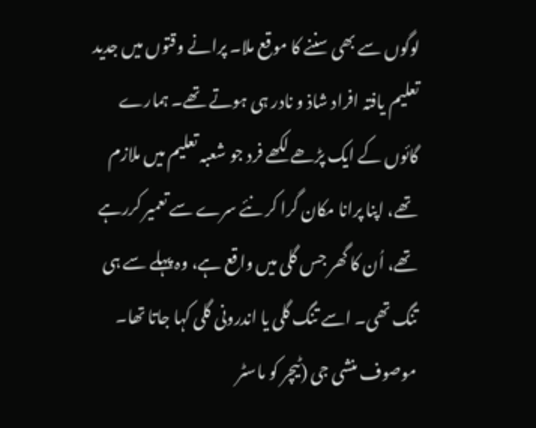لوگوں سے بھی سننے کا موقع ملا۔ پرانے وقتوں میں جدید تعلیم یافتہ افراد شاذ و نادر ہی ہوتے تھے۔ ہمارے گائوں کے ایک پڑھے لکھے فرد جو شعبہ تعلیم میں ملازم تھے، اپنا پرانا مکان گرا کر نئے سرے سے تعمیر کررہے تھے، اُن کا گھر جس گلی میں واقع ہے، وہ پہلے سے ہی تنگ تھی۔ اسے تنگ گلی یا اندرونی گلی کہا جاتا تھا۔
موصوف منشی جی (ٹیچر کو ماسٹر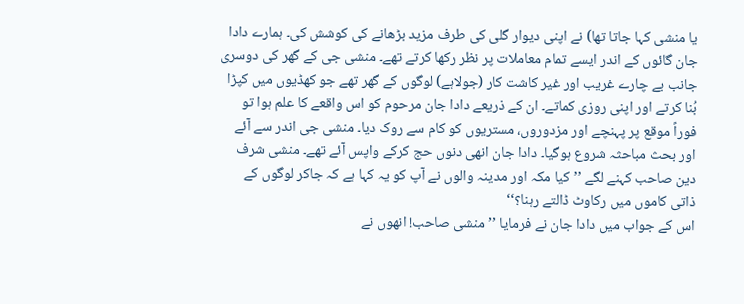یا منشی کہا جاتا تھا) نے اپنی دیوار گلی کی طرف مزید بڑھانے کی کوشش کی۔ ہمارے دادا جان گائوں کے اندر ایسے تمام معاملات پر نظر رکھا کرتے تھے۔ منشی جی کے گھر کی دوسری جانب بے چارے غریب اور غیر کاشت کار (جولاہے) لوگوں کے گھر تھے جو کھڈیوں میں کپڑا بُنا کرتے اور اپنی روزی کماتے۔ ان کے ذریعے دادا جان مرحوم کو اس واقعے کا علم ہوا تو فوراً موقع پر پہنچے اور مزدوروں، مستریوں کو کام سے روک دیا۔ منشی جی اندر سے آئے اور بحث مباحثہ شروع ہوگیا۔ دادا جان انھی دنوں حج کرکے واپس آئے تھے۔ منشی شرف دین صاحب کہنے لگے ’’کیا مکہ اور مدینہ والوں نے آپ کو یہ کہا ہے کہ جاکر لوگوں کے ذاتی کاموں میں رکاوٹ ڈالتے رہنا؟‘‘
اس کے جواب میں دادا جان نے فرمایا ’’ منشی صاحب! انھوں نے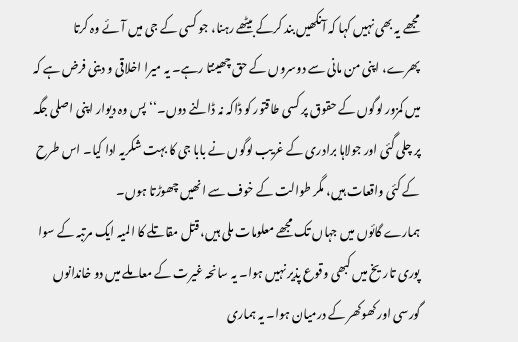مجھے یہ بھی نہیں کہا کہ آنکھیں بند کرکے بیٹھے رہنا، جو کسی کے جی میں آئے وہ کرتا پھرے، اپنی من مانی سے دوسروں کے حق چھینتا رہے۔ یہ میرا اخلاقی و دینی فرض ہے کہ میں کمزور لوگوں کے حقوق پر کسی طاقتور کو ڈاکہ نہ ڈالنے دوں۔‘‘ پس وہ دیوار اپنی اصلی جگہ پر چلی گئی اور جولاہا برادری کے غریب لوگوں نے بابا جی کا بہت شکریہ ادا کیا۔ اس طرح کے کئی واقعات ہیں، مگر طوالت کے خوف سے انھیں چھوڑتا ہوں۔
ہمارے گائوں میں جہاں تک مجھے معلومات ملی ہیں، قتل مقاتلے کا المیہ ایک مرتبہ کے سوا پوری تاریخ میں کبھی وقوع پذیر نہیں ہوا۔ یہ سانحہ غیرت کے معاملے میں دو خاندانوں گورسی اور کھوکھر کے درمیان ہوا۔ یہ ہماری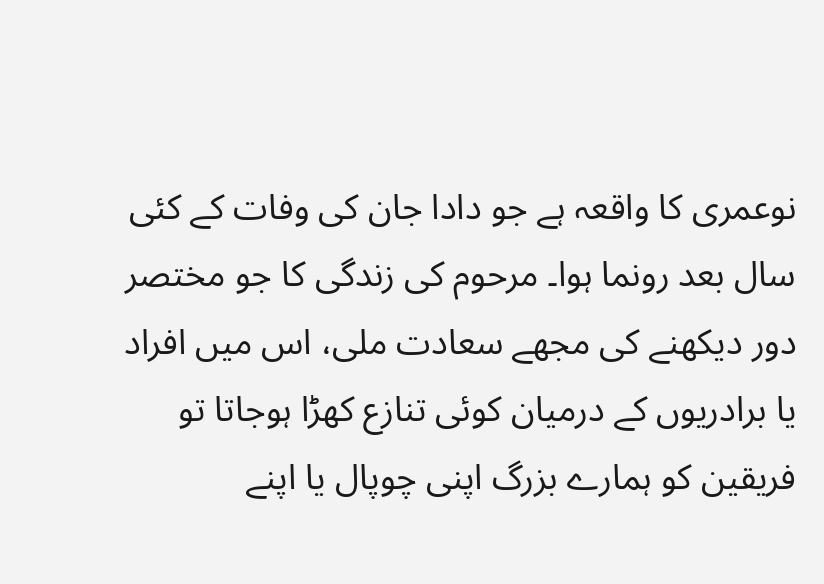نوعمری کا واقعہ ہے جو دادا جان کی وفات کے کئی سال بعد رونما ہوا۔ مرحوم کی زندگی کا جو مختصر دور دیکھنے کی مجھے سعادت ملی، اس میں افراد یا برادریوں کے درمیان کوئی تنازع کھڑا ہوجاتا تو فریقین کو ہمارے بزرگ اپنی چوپال یا اپنے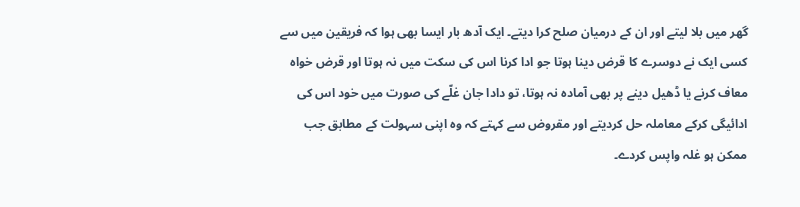گھر میں بلا لیتے اور ان کے درمیان صلح کرا دیتے۔ ایک آدھ بار ایسا بھی ہوا کہ فریقین میں سے کسی ایک نے دوسرے کا قرض دینا ہوتا جو ادا کرنا اس کی سکت میں نہ ہوتا اور قرض خواہ معاف کرنے یا ڈھیل دینے پر بھی آمادہ نہ ہوتا، تو دادا جان غلّے کی صورت میں خود اس کی ادائیگی کرکے معاملہ حل کردیتے اور مقروض سے کہتے کہ وہ اپنی سہولت کے مطابق جب ممکن ہو غلہ واپس کردے۔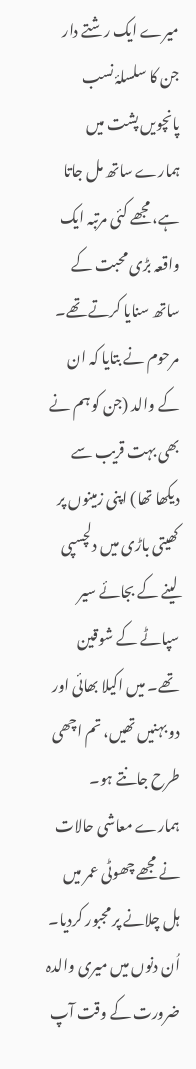میرے ایک رشتے دار جن کا سلسلۂ نسب پانچویں پشت میں ہمارے ساتھ مل جاتا ہے، مجھے کئی مرتبہ ایک واقعہ بڑی محبت کے ساتھ سنایا کرتے تھے۔ مرحوم نے بتایا کہ ان کے والد (جن کو ہم نے بھی بہت قریب سے دیکھا تھا) اپنی زمینوں پر کھیتی باڑی میں دلچسپی لینے کے بجائے سیر سپاٹے کے شوقین تھے۔ میں اکیلا بھائی اور دو بہنیں تھیں، تم اچھی طرح جانتے ہو۔ ہمارے معاشی حالات نے مجھے چھوٹی عمر میں ہل چلانے پر مجبور کردیا۔ اُن دنوں میں میری والدہ ضرورت کے وقت آپ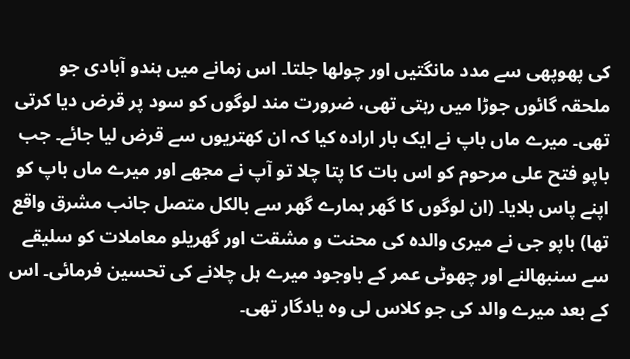کی پھوپھی سے مدد مانگتیں اور چولھا جلتا۔ اس زمانے میں ہندو آبادی جو ملحقہ گائوں جوڑا میں رہتی تھی، ضرورت مند لوگوں کو سود پر قرض دیا کرتی تھی۔ میرے ماں باپ نے ایک بار ارادہ کیا کہ ان کھتریوں سے قرض لیا جائے۔ جب باپو فتح علی مرحوم کو اس بات کا پتا چلا تو آپ نے مجھے اور میرے ماں باپ کو اپنے پاس بلایا۔ (ان لوگوں کا گھر ہمارے گھر سے بالکل متصل جانب مشرق واقع تھا) باپو جی نے میری والدہ کی محنت و مشقت اور گھریلو معاملات کو سلیقے سے سنبھالنے اور چھوٹی عمر کے باوجود میرے ہل چلانے کی تحسین فرمائی۔ اس کے بعد میرے والد کی جو کلاس لی وہ یادگار تھی۔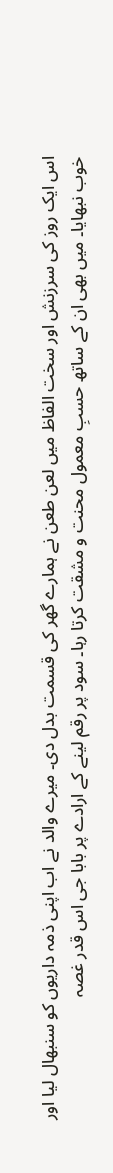اس ایک روز کی سرزنش اور سخت الفاظ میں لعن طعن نے ہمارے گھر کی قسمت بدل دی۔ میرے والد نے اب اپنی ذمہ داریوں کو سنبھال لیا اور خوب نبھایا۔ میں بھی ان کے ساتھ حسبِ معمول محنت و مشقت کرتا رہا۔ سود پر رقم لینے کے ارادے پر بابا جی اس قدر غصہ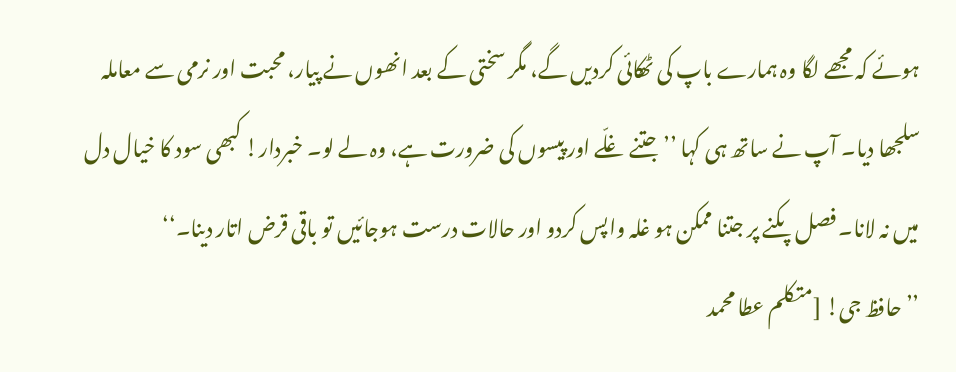ہوئے کہ مجھے لگا وہ ہمارے باپ کی ٹھکائی کردیں گے، مگر سختی کے بعد انھوں نے پیار، محبت اور نرمی سے معاملہ سلجھا دیا۔ آپ نے ساتھ ہی کہا ’’جتنے غلّے اور پیسوں کی ضرورت ہے، وہ لے لو۔ خبردار! کبھی سود کا خیال دل میں نہ لانا۔ فصل پکنے پر جتنا ممکن ہو غلہ واپس کردو اور حالات درست ہوجائیں تو باقی قرض اتار دینا۔‘‘
’’حافظ جی! [متکلم عطا محمد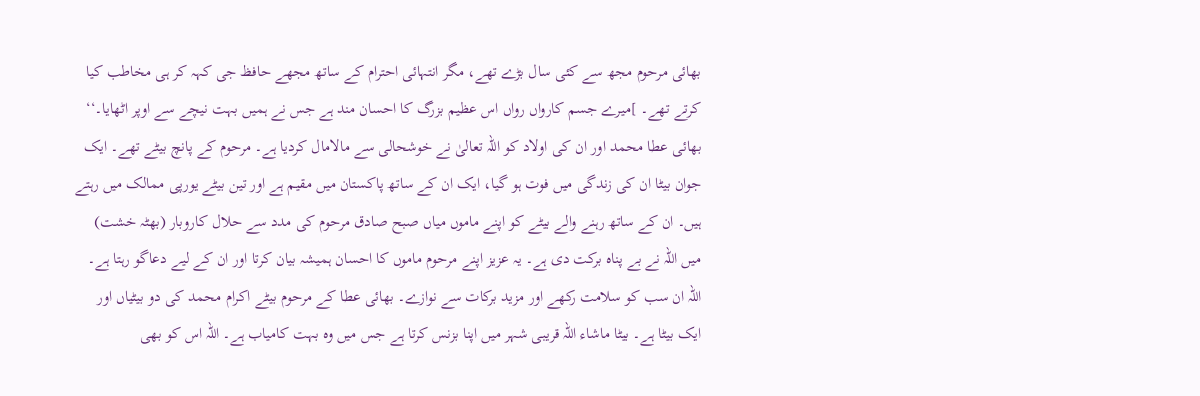بھائی مرحوم مجھ سے کئی سال بڑے تھے، مگر انتہائی احترام کے ساتھ مجھے حافظ جی کہہ کر ہی مخاطب کیا کرتے تھے۔ ]میرے جسم کارواں رواں اس عظیم بزرگ کا احسان مند ہے جس نے ہمیں بہت نیچے سے اوپر اٹھایا۔‘‘ بھائی عطا محمد اور ان کی اولاد کو اللہ تعالیٰ نے خوشحالی سے مالامال کردیا ہے۔ مرحوم کے پانچ بیٹے تھے۔ ایک جوان بیٹا ان کی زندگی میں فوت ہو گیا، ایک ان کے ساتھ پاکستان میں مقیم ہے اور تین بیٹے یورپی ممالک میں رہتے ہیں۔ ان کے ساتھ رہنے والے بیٹے کو اپنے ماموں میاں صبح صادق مرحوم کی مدد سے حلال کاروبار (بھٹہ خشت) میں اللہ نے بے پناہ برکت دی ہے۔ یہ عزیز اپنے مرحوم ماموں کا احسان ہمیشہ بیان کرتا اور ان کے لیے دعاگو رہتا ہے۔ اللہ ان سب کو سلامت رکھے اور مزید برکات سے نوازے۔ بھائی عطا کے مرحوم بیٹے اکرام محمد کی دو بیٹیاں اور ایک بیٹا ہے۔ بیٹا ماشاء اللہ قریبی شہر میں اپنا بزنس کرتا ہے جس میں وہ بہت کامیاب ہے۔ اللہ اس کو بھی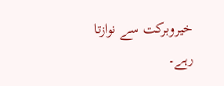خیروبرکت سے نوازتا رہے۔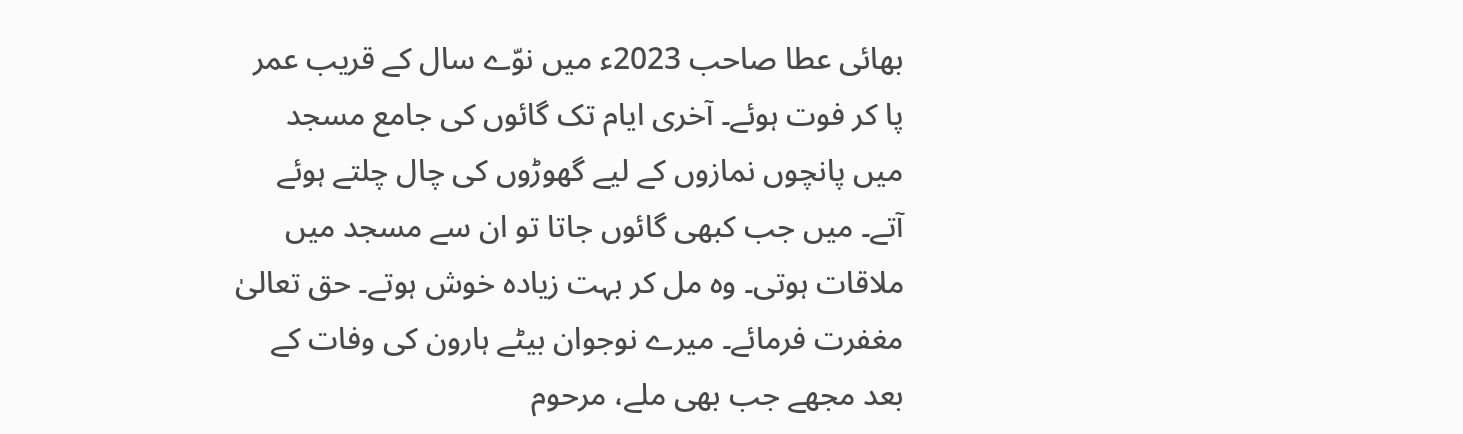بھائی عطا صاحب 2023ء میں نوّے سال کے قریب عمر پا کر فوت ہوئے۔ آخری ایام تک گائوں کی جامع مسجد میں پانچوں نمازوں کے لیے گھوڑوں کی چال چلتے ہوئے آتے۔ میں جب کبھی گائوں جاتا تو ان سے مسجد میں ملاقات ہوتی۔ وہ مل کر بہت زیادہ خوش ہوتے۔ حق تعالیٰ مغفرت فرمائے۔ میرے نوجوان بیٹے ہارون کی وفات کے بعد مجھے جب بھی ملے، مرحوم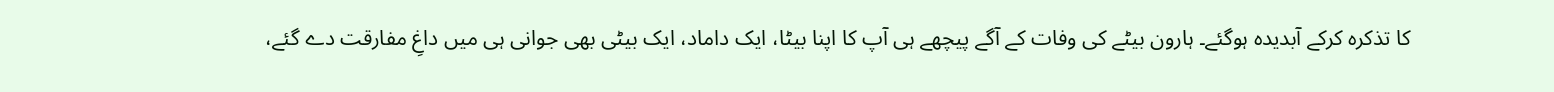کا تذکرہ کرکے آبدیدہ ہوگئے۔ ہارون بیٹے کی وفات کے آگے پیچھے ہی آپ کا اپنا بیٹا، ایک داماد، ایک بیٹی بھی جوانی ہی میں داغِ مفارقت دے گئے،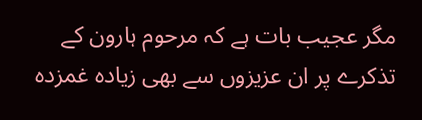مگر عجیب بات ہے کہ مرحوم ہارون کے تذکرے پر ان عزیزوں سے بھی زیادہ غمزدہ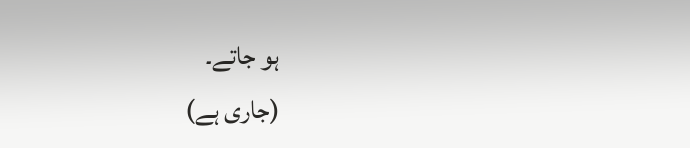ہو جاتے۔
(جاری ہے)